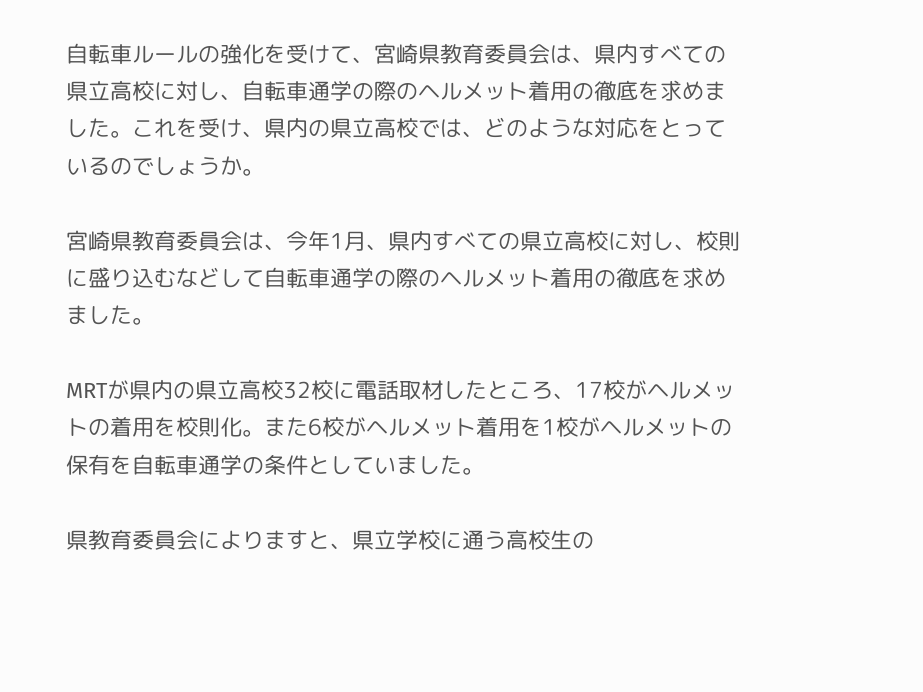自転車ルールの強化を受けて、宮崎県教育委員会は、県内すべての県立高校に対し、自転車通学の際のヘルメット着用の徹底を求めました。これを受け、県内の県立高校では、どのような対応をとっているのでしょうか。

宮崎県教育委員会は、今年1月、県内すべての県立高校に対し、校則に盛り込むなどして自転車通学の際のヘルメット着用の徹底を求めました。

MRTが県内の県立高校32校に電話取材したところ、17校がヘルメットの着用を校則化。また6校がヘルメット着用を1校がヘルメットの保有を自転車通学の条件としていました。

県教育委員会によりますと、県立学校に通う高校生の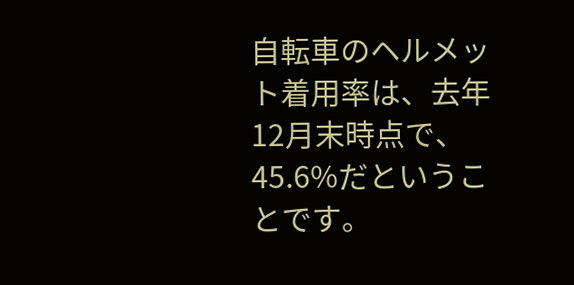自転車のヘルメット着用率は、去年12月末時点で、45.6%だということです。